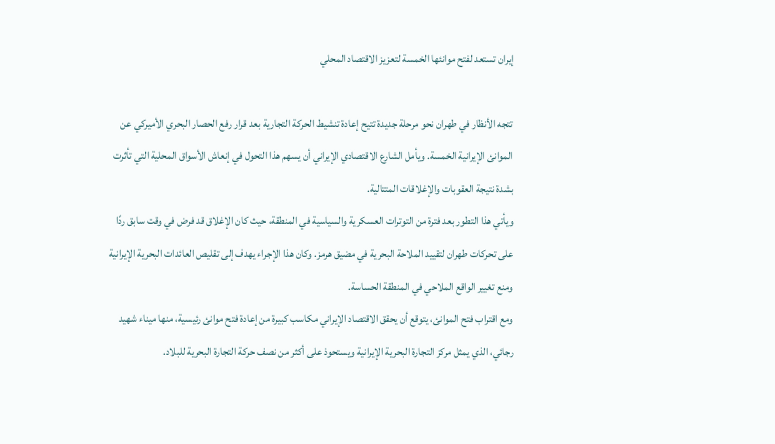إيران تستعد لفتح موانئها الخمسة لتعزيز الاقتصاد المحلي

تتجه الأنظار في طهران نحو مرحلة جديدة تتيح إعادة تنشيط الحركة التجارية بعد قرار رفع الحصار البحري الأميركي عن الموانئ الإيرانية الخمسة. ويأمل الشارع الاقتصادي الإيراني أن يسهم هذا التحول في إنعاش الأسواق المحلية التي تأثرت بشدة نتيجة العقوبات والإغلاقات المتتالية.
ويأتي هذا التطور بعد فترة من التوترات العسكرية والسياسية في المنطقة، حيث كان الإغلاق قد فرض في وقت سابق ردًا على تحركات طهران لتقييد الملاحة البحرية في مضيق هرمز. وكان هذا الإجراء يهدف إلى تقليص العائدات البحرية الإيرانية ومنع تغيير الواقع الملاحي في المنطقة الحساسة.
ومع اقتراب فتح الموانئ، يتوقع أن يحقق الاقتصاد الإيراني مكاسب كبيرة من إعادة فتح موانئ رئيسية، منها ميناء شهيد رجائي، الذي يمثل مركز التجارة البحرية الإيرانية ويستحوذ على أكثر من نصف حركة التجارة البحرية للبلاد.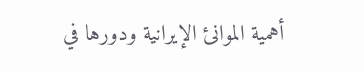أهمية الموانئ الإيرانية ودورها في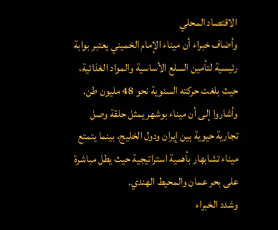الاقتصاد المحلي
وأضاف خبراء أن ميناء الإمام الخميني يعتبر بوابة رئيسية لتأمين السلع الأساسية والمواد الغذائية، حيث بلغت حركته السنوية نحو 48 مليون طن. وأشاروا إلى أن ميناء بوشهر يمثل حلقة وصل تجارية حيوية بين إيران ودول الخليج، بينما يتمتع ميناء تشابهار بأهمية استراتيجية حيث يطل مباشرة على بحر عمان والمحيط الهندي.
وشدد الخبراء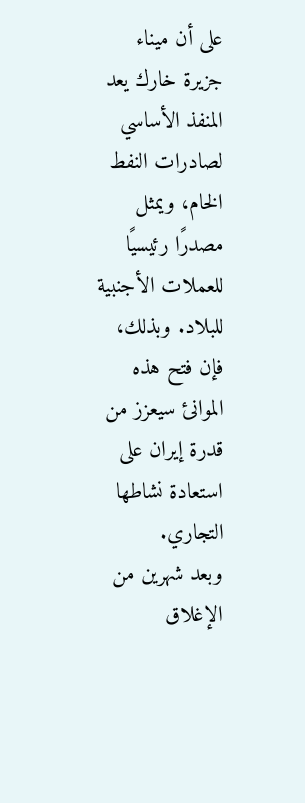على أن ميناء جزيرة خارك يعد المنفذ الأساسي لصادرات النفط الخام، ويمثل مصدرًا رئيسيًا للعملات الأجنبية للبلاد. وبذلك، فإن فتح هذه الموانئ سيعزز من قدرة إيران على استعادة نشاطها التجاري.
وبعد شهرين من الإغلاق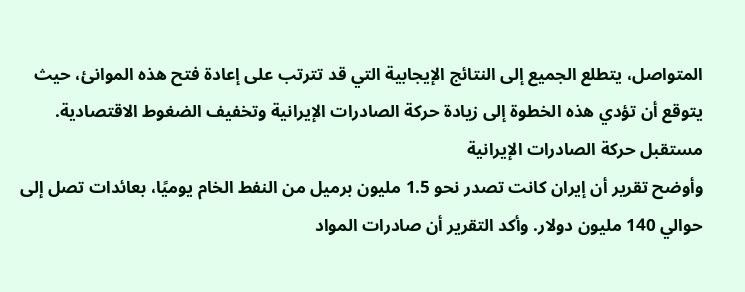المتواصل، يتطلع الجميع إلى النتائج الإيجابية التي قد تترتب على إعادة فتح هذه الموانئ، حيث يتوقع أن تؤدي هذه الخطوة إلى زيادة حركة الصادرات الإيرانية وتخفيف الضغوط الاقتصادية.
مستقبل حركة الصادرات الإيرانية
وأوضح تقرير أن إيران كانت تصدر نحو 1.5 مليون برميل من النفط الخام يوميًا، بعائدات تصل إلى حوالي 140 مليون دولار. وأكد التقرير أن صادرات المواد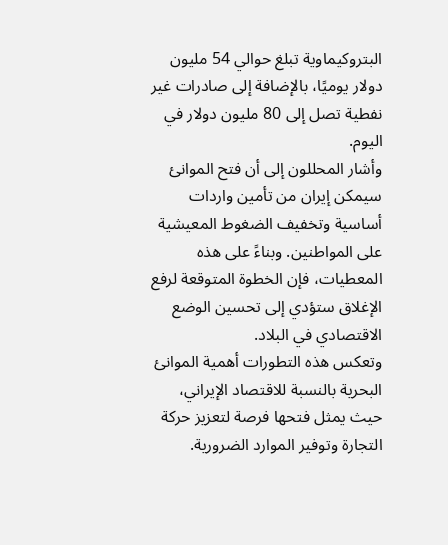البتروكيماوية تبلغ حوالي 54 مليون دولار يوميًا، بالإضافة إلى صادرات غير نفطية تصل إلى 80 مليون دولار في اليوم.
وأشار المحللون إلى أن فتح الموانئ سيمكن إيران من تأمين واردات أساسية وتخفيف الضغوط المعيشية على المواطنين. وبناءً على هذه المعطيات، فإن الخطوة المتوقعة لرفع الإغلاق ستؤدي إلى تحسين الوضع الاقتصادي في البلاد.
وتعكس هذه التطورات أهمية الموانئ البحرية بالنسبة للاقتصاد الإيراني، حيث يمثل فتحها فرصة لتعزيز حركة التجارة وتوفير الموارد الضرورية.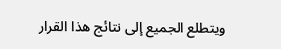ويتطلع الجميع إلى نتائج هذا القرار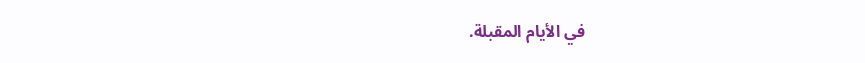في الأيام المقبلة.